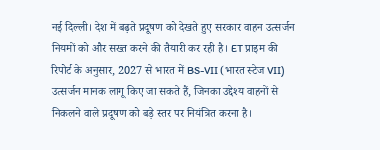नई दिल्ली। देश में बढ़ते प्रदूषण को देखते हुए सरकार वाहन उत्सर्जन नियमों को और सख्त करने की तैयारी कर रही है। ET प्राइम की रिपोर्ट के अनुसार, 2027 से भारत में BS-VII (भारत स्टेज VII) उत्सर्जन मानक लागू किए जा सकते हैं, जिनका उद्देश्य वाहनों से निकलने वाले प्रदूषण को बड़े स्तर पर नियंत्रित करना है।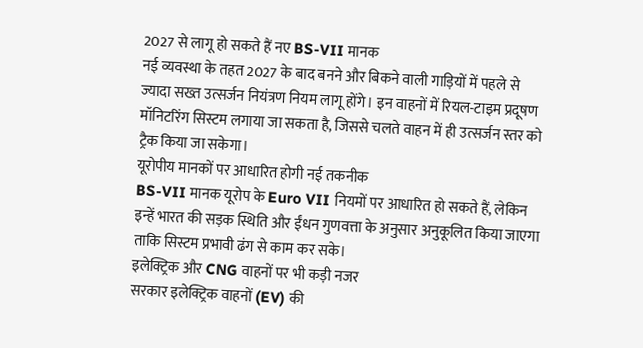2027 से लागू हो सकते हैं नए BS-VII मानक
नई व्यवस्था के तहत 2027 के बाद बनने और बिकने वाली गाड़ियों में पहले से ज्यादा सख्त उत्सर्जन नियंत्रण नियम लागू होंगे। इन वाहनों में रियल-टाइम प्रदूषण मॉनिटरिंग सिस्टम लगाया जा सकता है, जिससे चलते वाहन में ही उत्सर्जन स्तर को ट्रैक किया जा सकेगा।
यूरोपीय मानकों पर आधारित होगी नई तकनीक
BS-VII मानक यूरोप के Euro VII नियमों पर आधारित हो सकते हैं, लेकिन इन्हें भारत की सड़क स्थिति और ईंधन गुणवत्ता के अनुसार अनुकूलित किया जाएगा ताकि सिस्टम प्रभावी ढंग से काम कर सके।
इलेक्ट्रिक और CNG वाहनों पर भी कड़ी नजर
सरकार इलेक्ट्रिक वाहनों (EV) की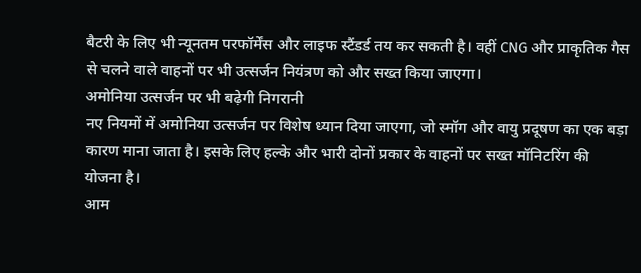बैटरी के लिए भी न्यूनतम परफॉर्मेंस और लाइफ स्टैंडर्ड तय कर सकती है। वहीं CNG और प्राकृतिक गैस से चलने वाले वाहनों पर भी उत्सर्जन नियंत्रण को और सख्त किया जाएगा।
अमोनिया उत्सर्जन पर भी बढ़ेगी निगरानी
नए नियमों में अमोनिया उत्सर्जन पर विशेष ध्यान दिया जाएगा, जो स्मॉग और वायु प्रदूषण का एक बड़ा कारण माना जाता है। इसके लिए हल्के और भारी दोनों प्रकार के वाहनों पर सख्त मॉनिटरिंग की योजना है।
आम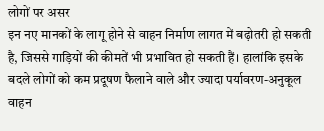लोगों पर असर
इन नए मानकों के लागू होने से वाहन निर्माण लागत में बढ़ोतरी हो सकती है, जिससे गाड़ियों की कीमतें भी प्रभावित हो सकती हैं। हालांकि इसके बदले लोगों को कम प्रदूषण फैलाने वाले और ज्यादा पर्यावरण-अनुकूल वाहन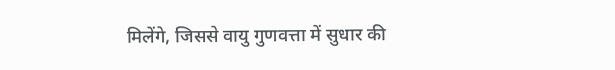मिलेंगे, जिससे वायु गुणवत्ता में सुधार की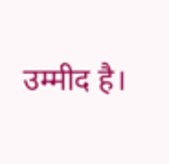उम्मीद है।